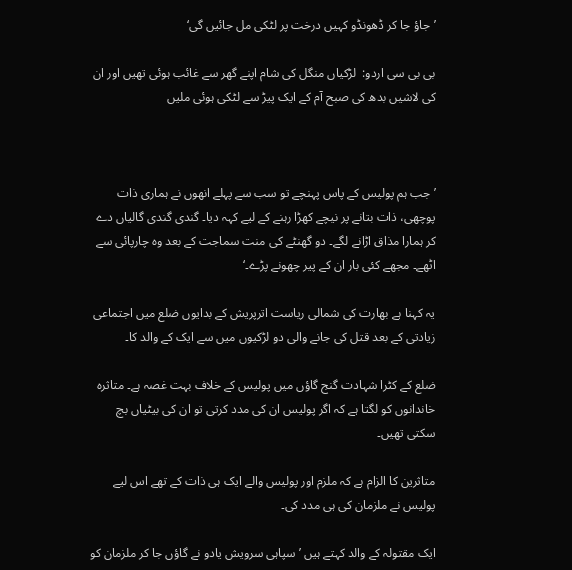’جاؤ جا کر ڈھونڈو کہیں درخت پر لٹکی مل جائیں گی‘

بی بی سی اردو:  لڑکیاں منگل کی شام اپنے گھر سے غائب ہوئی تھیں اور ان کی لاشیں بدھ کی صبح آم کے ایک پیڑ سے لٹکی ہوئی ملیں



’جب ہم پولیس کے پاس پہنچے تو سب سے پہلے انھوں نے ہماری ذات پوچھی، ذات بتانے پر نیچے کھڑا رہنے کے لیے کہہ دیا۔ گندی گندی گالیاں دے کر ہمارا مذاق اڑانے لگے۔ دو گھنٹے کی منت سماجت کے بعد وہ چارپائی سے اٹھے۔ مجھے کئی بار ان کے پیر چھونے پڑے۔‘

یہ کہنا ہے بھارت کی شمالی ریاست اترپریش کے بدایوں ضلع میں اجتماعی زیادتی کے بعد قتل کی جانے والی دو لڑکیوں میں سے ایک کے والد کا۔

ضلع کے کٹرا شہادت گنج گاؤں میں پولیس کے خلاف بہت غصہ ہے۔ متاثرہ خاندانوں کو لگتا ہے کہ اگر پولیس ان کی مدد کرتی تو ان کی بیٹیاں بچ سکتی تھیں۔

متاثرین کا الزام ہے کہ ملزم اور پولیس والے ایک ہی ذات کے تھے اس لیے پولیس نے ملزمان کی ہی مدد کی۔

ایک مقتولہ کے والد کہتے ہیں ’سپاہی سرویش یادو نے گاؤں جا کر ملزمان کو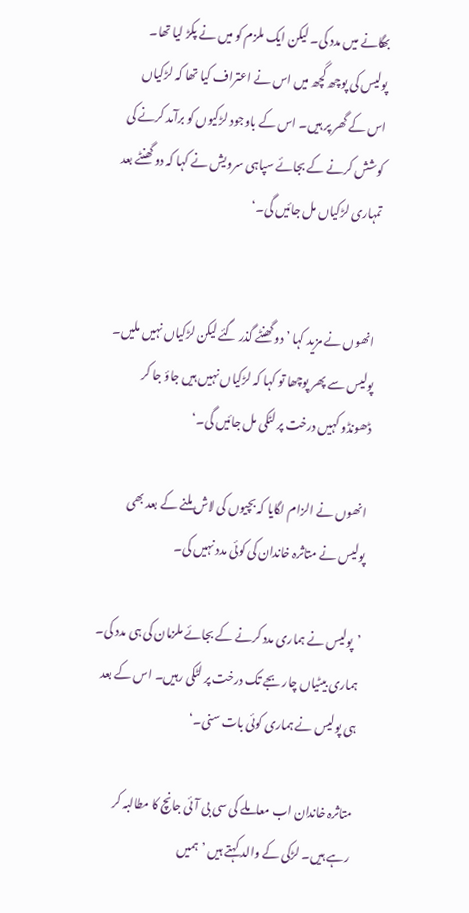بھگانے میں مدد کی۔ لیکن ایک ملزم کو میں نے پکڑ لیا تھا۔ پولیس کی پوچھ گچھ میں اس نے اعتراف کیا تھا کہ لڑکیاں اس کے گھر پر ہیں۔ اس کے باوجود لڑکیوں کو برآمد کرنے کی کوشش کرنے کے بجائے سپاہی سرویش نے کہا کہ دو گھنٹے بعد تمہاری لڑکیاں مل جائیں گی۔‘


انھوں نے مزید کہا ’دو گھنٹے گذر گئے لیکن لڑکیاں نہیں ملیں۔ پولیس سے پھر پوچھا تو کہا کہ لڑکیاں نہیں ہیں جاؤ جا کر ڈھونڈو کہیں درخت پر لٹکی مل جائیں گی۔‘

انھوں نے الزام لگایا کہ بچیوں کی لاش ملنے کے بعد بھی پولیس نے متاثرہ خاندان کی کوئی مدد نہیں کی۔

’پولیس نے ہماری مدد کرنے کے بجائے ملزمان کی ہی مدد کی۔ ہماری بیٹیاں چار بجے تک درخت پر لٹکی رہیں۔ اس کے بعد ہی پولیس نے ہماری کوئی بات سنی۔‘

متاثرہ خاندان اب معاملے کی سی بی آئی جانچ کا مطالبہ کر رہے ہیں۔ لڑکی کے والد کہتے ہیں ’ہمیں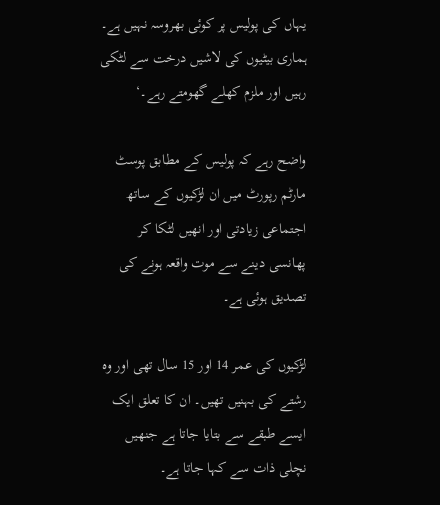یہاں کی پولیس پر کوئی بھروسہ نہیں ہے۔ ہماری بیٹیوں کی لاشیں درخت سے لٹکی رہیں اور ملزم کھلے گھومتے رہے۔‘

واضح رہے کہ پولیس کے مطابق پوسٹ مارٹم رپورٹ میں ان لڑکیوں کے ساتھ اجتماعی زیادتی اور انھیں لٹکا کر پھانسی دینے سے موت واقعہ ہونے کی تصدیق ہوئی ہے۔

لڑکیوں کی عمر 14 اور 15 سال تھی اور وہ رشتے کی بہنیں تھیں۔ ان کا تعلق ایک ایسے طبقے سے بتایا جاتا ہے جنھیں نچلی ذات سے کہا جاتا ہے۔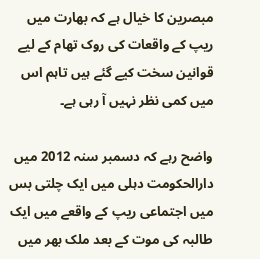مبصرین کا خیال ہے کہ بھارت میں ریپ کے واقعات کی روک تھام کے لیے قوانین سخت کیے گئے ہیں تاہم اس میں کمی نظر نہیں آ رہی ہے۔

واضح رہے کہ دسمبر سنہ 2012 میں دارالحکومت دہلی میں ایک چلتی بس میں اجتماعی ریپ کے واقعے میں ایک طالبہ کی موت کے بعد ملک بھر میں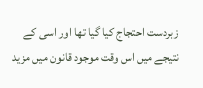زبردست احتجاج کیا گیا تھا اور اسی کے نتیجے میں اس وقت موجود قانون میں مزید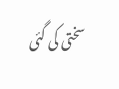سختی کی گئی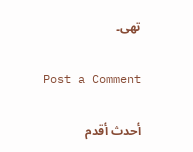تھی۔

Post a Comment

أحدث أقدم